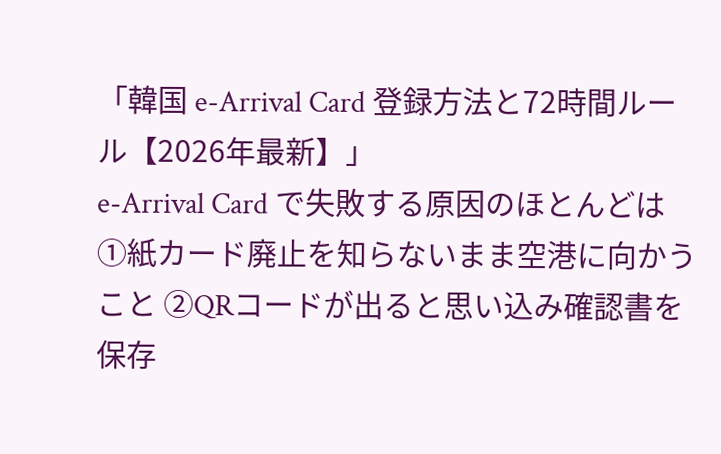「韓国 e-Arrival Card 登録方法と72時間ルール【2026年最新】」
e-Arrival Card で失敗する原因のほとんどは ①紙カード廃止を知らないまま空港に向かうこと ②QRコードが出ると思い込み確認書を保存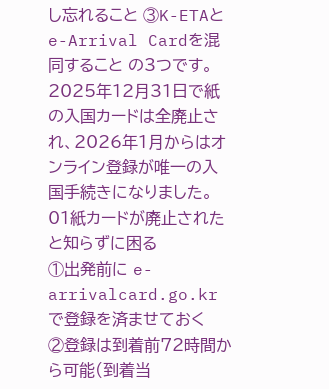し忘れること ③K-ETAとe-Arrival Cardを混同すること の3つです。2025年12月31日で紙の入国カードは全廃止され、2026年1月からはオンライン登録が唯一の入国手続きになりました。
01紙カードが廃止されたと知らずに困る
①出発前に e-arrivalcard.go.kr で登録を済ませておく
②登録は到着前72時間から可能(到着当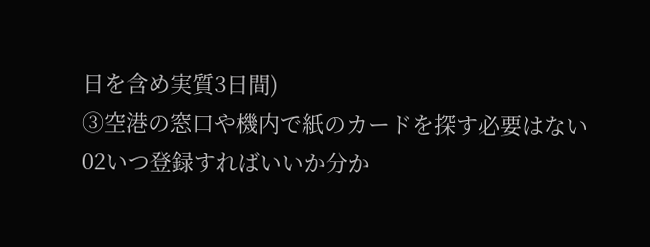日を含め実質3日間)
③空港の窓口や機内で紙のカードを探す必要はない
02いつ登録すればいいか分か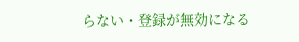らない・登録が無効になる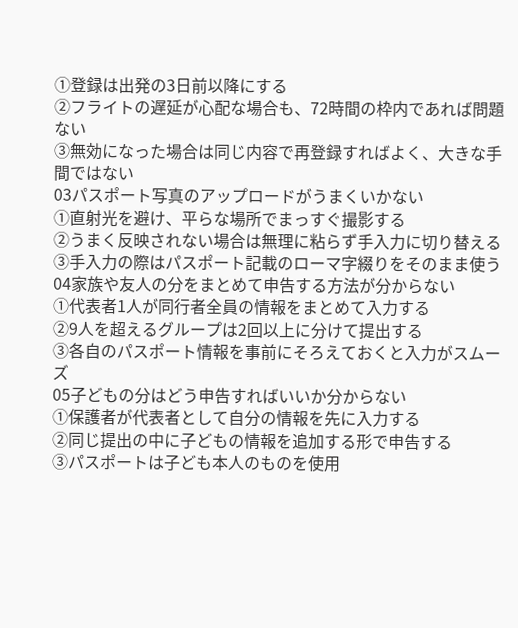①登録は出発の3日前以降にする
②フライトの遅延が心配な場合も、72時間の枠内であれば問題ない
③無効になった場合は同じ内容で再登録すればよく、大きな手間ではない
03パスポート写真のアップロードがうまくいかない
①直射光を避け、平らな場所でまっすぐ撮影する
②うまく反映されない場合は無理に粘らず手入力に切り替える
③手入力の際はパスポート記載のローマ字綴りをそのまま使う
04家族や友人の分をまとめて申告する方法が分からない
①代表者1人が同行者全員の情報をまとめて入力する
②9人を超えるグループは2回以上に分けて提出する
③各自のパスポート情報を事前にそろえておくと入力がスムーズ
05子どもの分はどう申告すればいいか分からない
①保護者が代表者として自分の情報を先に入力する
②同じ提出の中に子どもの情報を追加する形で申告する
③パスポートは子ども本人のものを使用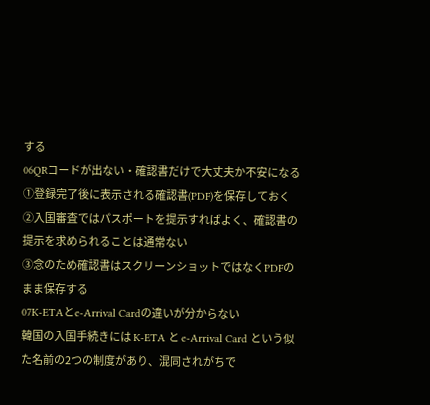する
06QRコードが出ない・確認書だけで大丈夫か不安になる
①登録完了後に表示される確認書(PDF)を保存しておく
②入国審査ではパスポートを提示すればよく、確認書の提示を求められることは通常ない
③念のため確認書はスクリーンショットではなくPDFのまま保存する
07K-ETAとe-Arrival Cardの違いが分からない
韓国の入国手続きには K-ETA と e-Arrival Card という似た名前の2つの制度があり、混同されがちで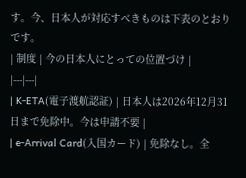す。今、日本人が対応すべきものは下表のとおりです。
| 制度 | 今の日本人にとっての位置づけ |
|---|---|
| K-ETA(電子渡航認証) | 日本人は2026年12月31日まで免除中。今は申請不要 |
| e-Arrival Card(入国カード) | 免除なし。全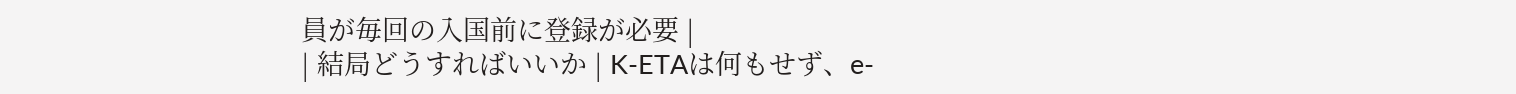員が毎回の入国前に登録が必要 |
| 結局どうすればいいか | K-ETAは何もせず、e-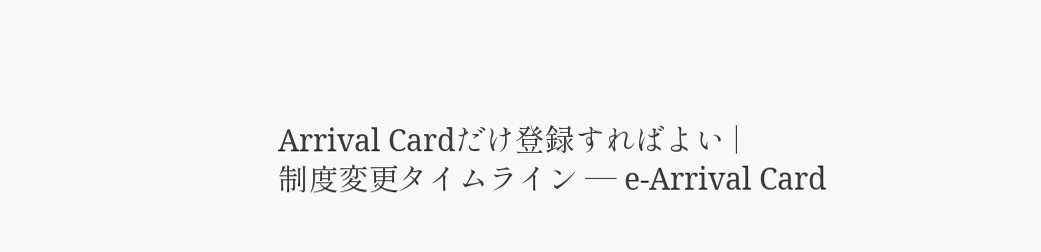Arrival Cardだけ登録すればよい |
制度変更タイムライン — e-Arrival Card